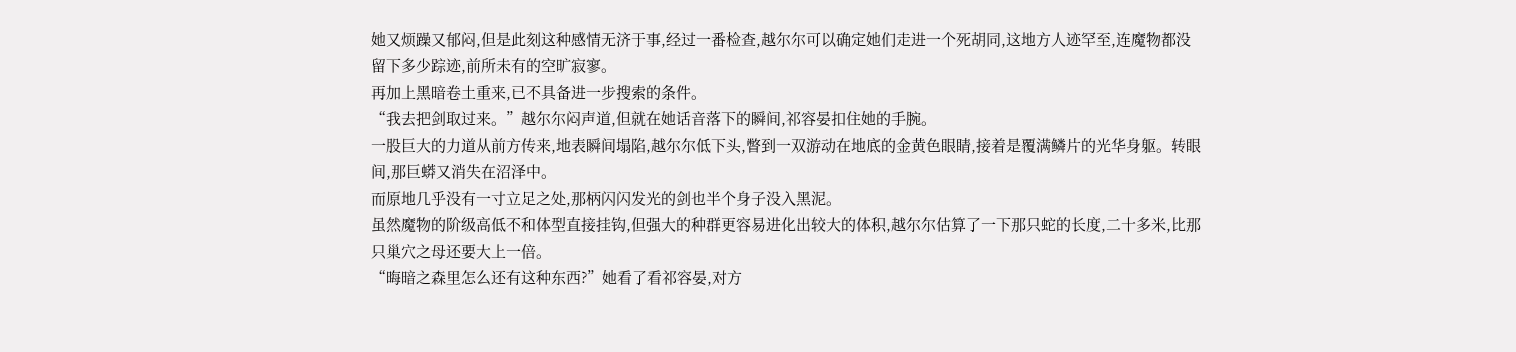她又烦躁又郁闷,但是此刻这种感情无济于事,经过一番检查,越尔尔可以确定她们走进一个死胡同,这地方人迹罕至,连魔物都没留下多少踪迹,前所未有的空旷寂寥。
再加上黑暗卷土重来,已不具备进一步搜索的条件。
“我去把剑取过来。”越尔尔闷声道,但就在她话音落下的瞬间,祁容晏扣住她的手腕。
一股巨大的力道从前方传来,地表瞬间塌陷,越尔尔低下头,瞥到一双游动在地底的金黄色眼睛,接着是覆满鳞片的光华身躯。转眼间,那巨蟒又消失在沼泽中。
而原地几乎没有一寸立足之处,那柄闪闪发光的剑也半个身子没入黑泥。
虽然魔物的阶级高低不和体型直接挂钩,但强大的种群更容易进化出较大的体积,越尔尔估算了一下那只蛇的长度,二十多米,比那只巢穴之母还要大上一倍。
“晦暗之森里怎么还有这种东西?”她看了看祁容晏,对方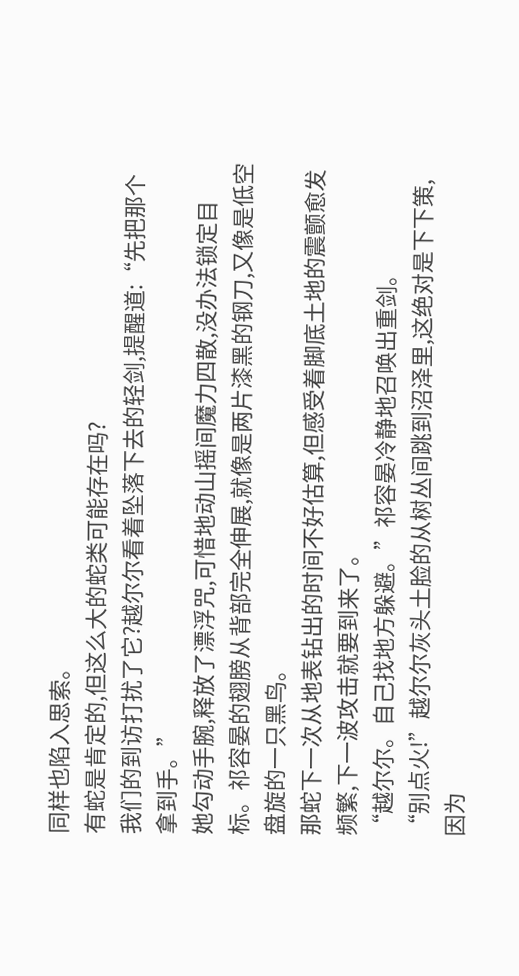同样也陷入思索。
有蛇是肯定的,但这么大的蛇类可能存在吗?
我们的到访打扰了它?越尔尔看着坠落下去的轻剑,提醒道:“先把那个拿到手。”
她勾动手腕,释放了漂浮咒,可惜地动山摇间魔力四散,没办法锁定目标。祁容晏的翅膀从背部完全伸展,就像是两片漆黑的钢刀,又像是低空盘旋的一只黑鸟。
那蛇下一次从地表钻出的时间不好估算,但感受着脚底土地的震颤愈发频繁,下一波攻击就要到来了。
“越尔尔。自己找地方躲避。”祁容晏冷静地召唤出重剑。
“别点火!”越尔尔灰头土脸的从树丛间跳到沼泽里,这绝对是下下策,因为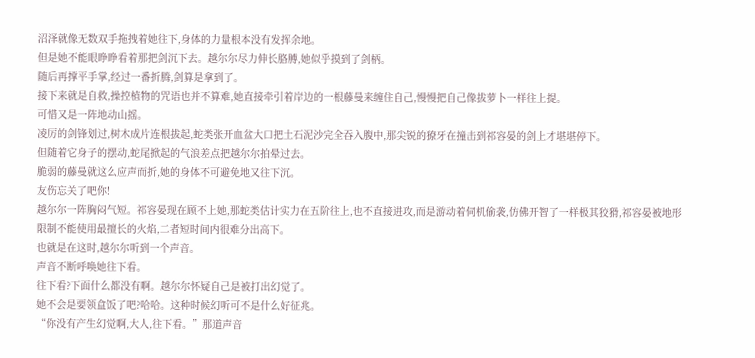沼泽就像无数双手拖拽着她往下,身体的力量根本没有发挥余地。
但是她不能眼睁睁看着那把剑沉下去。越尔尔尽力伸长胳膊,她似乎摸到了剑柄。
随后再撑平手掌,经过一番折腾,剑算是拿到了。
接下来就是自救,操控植物的咒语也并不算难,她直接牵引着岸边的一根藤曼来缠住自己,慢慢把自己像拔萝卜一样往上提。
可惜又是一阵地动山摇。
凌厉的剑锋划过,树木成片连根拔起,蛇类张开血盆大口把土石泥沙完全吞入腹中,那尖锐的獠牙在撞击到祁容晏的剑上才堪堪停下。
但随着它身子的摆动,蛇尾掀起的气浪差点把越尔尔拍晕过去。
脆弱的藤曼就这么应声而折,她的身体不可避免地又往下沉。
友伤忘关了吧你!
越尔尔一阵胸闷气短。祁容晏现在顾不上她,那蛇类估计实力在五阶往上,也不直接进攻,而是游动着伺机偷袭,仿佛开智了一样极其狡猾,祁容晏被地形限制不能使用最擅长的火焰,二者短时间内很难分出高下。
也就是在这时,越尔尔听到一个声音。
声音不断呼唤她往下看。
往下看?下面什么都没有啊。越尔尔怀疑自己是被打出幻觉了。
她不会是要领盒饭了吧?哈哈。这种时候幻听可不是什么好征兆。
“你没有产生幻觉啊,大人,往下看。”那道声音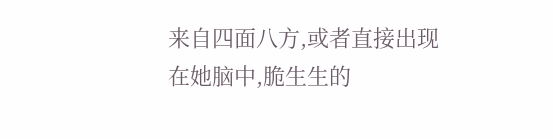来自四面八方,或者直接出现在她脑中,脆生生的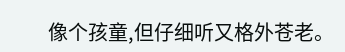像个孩童,但仔细听又格外苍老。